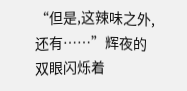“但是,这辣味之外,还有……”辉夜的双眼闪烁着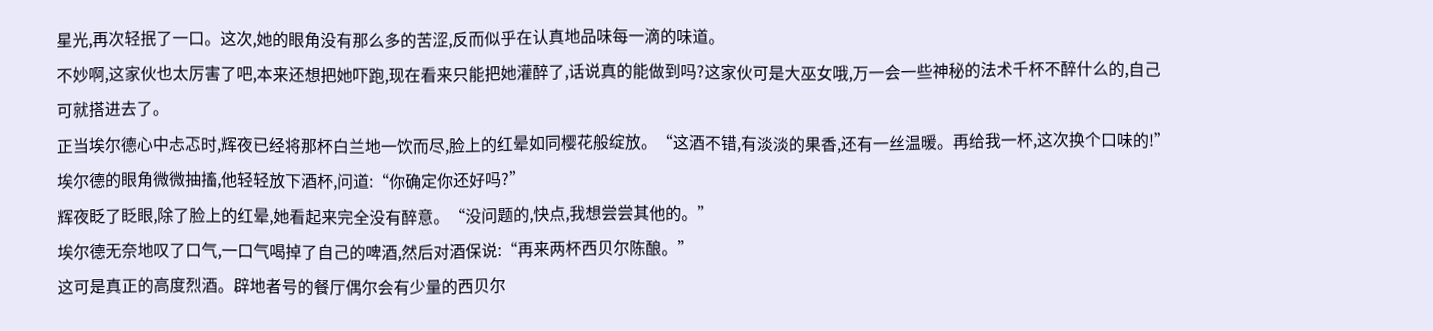星光,再次轻抿了一口。这次,她的眼角没有那么多的苦涩,反而似乎在认真地品味每一滴的味道。
不妙啊,这家伙也太厉害了吧,本来还想把她吓跑,现在看来只能把她灌醉了,话说真的能做到吗?这家伙可是大巫女哦,万一会一些神秘的法术千杯不醉什么的,自己可就搭进去了。
正当埃尔德心中忐忑时,辉夜已经将那杯白兰地一饮而尽,脸上的红晕如同樱花般绽放。“这酒不错,有淡淡的果香,还有一丝温暖。再给我一杯,这次换个口味的!”
埃尔德的眼角微微抽搐,他轻轻放下酒杯,问道:“你确定你还好吗?”
辉夜眨了眨眼,除了脸上的红晕,她看起来完全没有醉意。“没问题的,快点,我想尝尝其他的。”
埃尔德无奈地叹了口气,一口气喝掉了自己的啤酒,然后对酒保说:“再来两杯西贝尔陈酿。”
这可是真正的高度烈酒。辟地者号的餐厅偶尔会有少量的西贝尔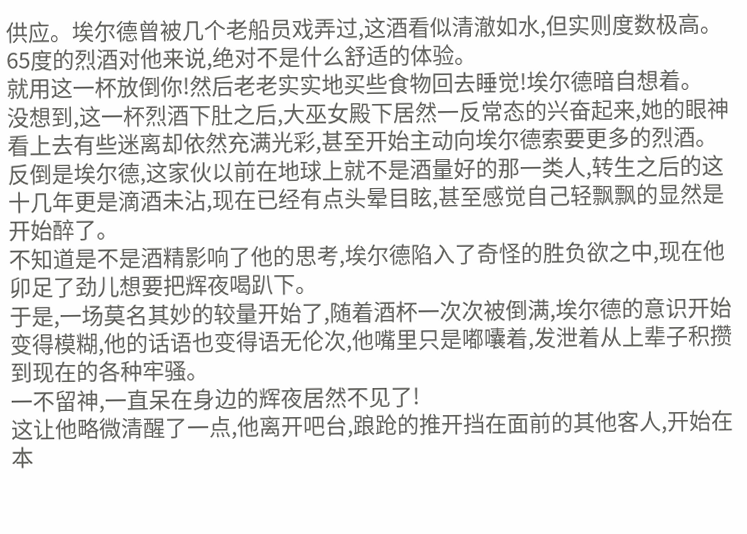供应。埃尔德曾被几个老船员戏弄过,这酒看似清澈如水,但实则度数极高。65度的烈酒对他来说,绝对不是什么舒适的体验。
就用这一杯放倒你!然后老老实实地买些食物回去睡觉!埃尔德暗自想着。
没想到,这一杯烈酒下肚之后,大巫女殿下居然一反常态的兴奋起来,她的眼神看上去有些迷离却依然充满光彩,甚至开始主动向埃尔德索要更多的烈酒。
反倒是埃尔德,这家伙以前在地球上就不是酒量好的那一类人,转生之后的这十几年更是滴酒未沾,现在已经有点头晕目眩,甚至感觉自己轻飘飘的显然是开始醉了。
不知道是不是酒精影响了他的思考,埃尔德陷入了奇怪的胜负欲之中,现在他卯足了劲儿想要把辉夜喝趴下。
于是,一场莫名其妙的较量开始了,随着酒杯一次次被倒满,埃尔德的意识开始变得模糊,他的话语也变得语无伦次,他嘴里只是嘟囔着,发泄着从上辈子积攒到现在的各种牢骚。
一不留神,一直呆在身边的辉夜居然不见了!
这让他略微清醒了一点,他离开吧台,踉跄的推开挡在面前的其他客人,开始在本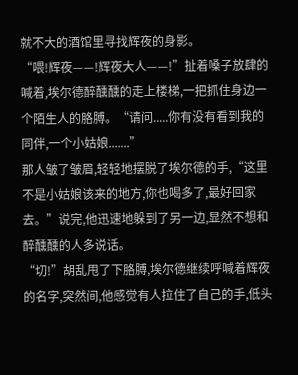就不大的酒馆里寻找辉夜的身影。
“喂!辉夜——!辉夜大人——!”扯着嗓子放肆的喊着,埃尔德醉醺醺的走上楼梯,一把抓住身边一个陌生人的胳膊。“请问.....你有没有看到我的同伴,一个小姑娘.......”
那人皱了皱眉,轻轻地摆脱了埃尔德的手,“这里不是小姑娘该来的地方,你也喝多了,最好回家去。”说完,他迅速地躲到了另一边,显然不想和醉醺醺的人多说话。
“切!”胡乱甩了下胳膊,埃尔德继续呼喊着辉夜的名字,突然间,他感觉有人拉住了自己的手,低头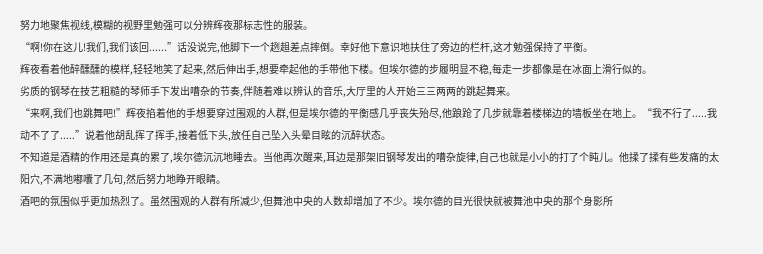努力地聚焦视线,模糊的视野里勉强可以分辨辉夜那标志性的服装。
“啊!你在这儿!我们,我们该回......”话没说完,他脚下一个趔趄差点摔倒。幸好他下意识地扶住了旁边的栏杆,这才勉强保持了平衡。
辉夜看着他醉醺醺的模样,轻轻地笑了起来,然后伸出手,想要牵起他的手带他下楼。但埃尔德的步履明显不稳,每走一步都像是在冰面上滑行似的。
劣质的钢琴在技艺粗糙的琴师手下发出嘈杂的节奏,伴随着难以辨认的音乐,大厅里的人开始三三两两的跳起舞来。
“来啊,我们也跳舞吧!”辉夜掐着他的手想要穿过围观的人群,但是埃尔德的平衡感几乎丧失殆尽,他踉跄了几步就靠着楼梯边的墙板坐在地上。“我不行了.....我动不了了.....”说着他胡乱挥了挥手,接着低下头,放任自己坠入头晕目眩的沉醉状态。
不知道是酒精的作用还是真的累了,埃尔德沉沉地睡去。当他再次醒来,耳边是那架旧钢琴发出的嘈杂旋律,自己也就是小小的打了个盹儿。他揉了揉有些发痛的太阳穴,不满地嘟囔了几句,然后努力地睁开眼睛。
酒吧的氛围似乎更加热烈了。虽然围观的人群有所减少,但舞池中央的人数却增加了不少。埃尔德的目光很快就被舞池中央的那个身影所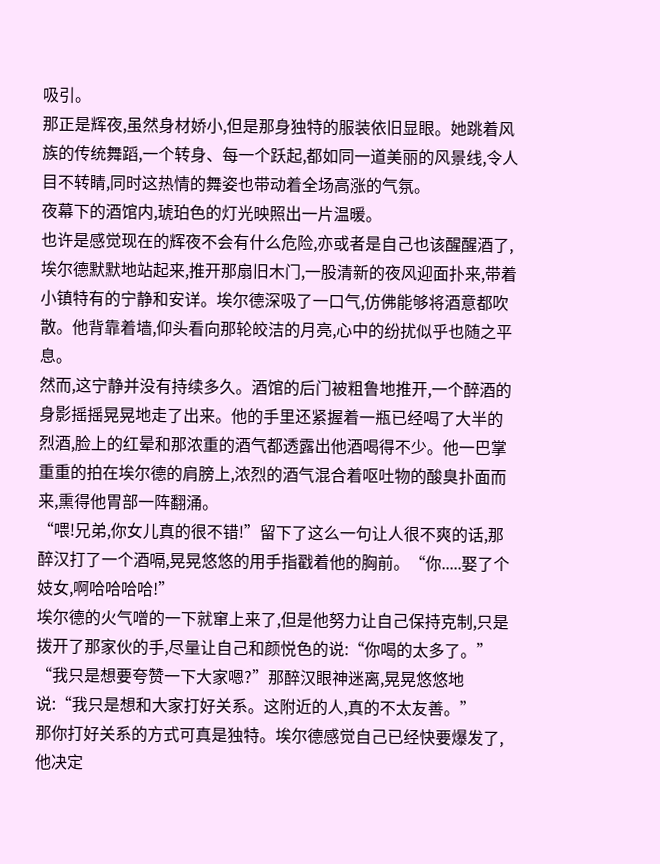吸引。
那正是辉夜,虽然身材娇小,但是那身独特的服装依旧显眼。她跳着风族的传统舞蹈,一个转身、每一个跃起,都如同一道美丽的风景线,令人目不转睛,同时这热情的舞姿也带动着全场高涨的气氛。
夜幕下的酒馆内,琥珀色的灯光映照出一片温暖。
也许是感觉现在的辉夜不会有什么危险,亦或者是自己也该醒醒酒了,埃尔德默默地站起来,推开那扇旧木门,一股清新的夜风迎面扑来,带着小镇特有的宁静和安详。埃尔德深吸了一口气,仿佛能够将酒意都吹散。他背靠着墙,仰头看向那轮皎洁的月亮,心中的纷扰似乎也随之平息。
然而,这宁静并没有持续多久。酒馆的后门被粗鲁地推开,一个醉酒的身影摇摇晃晃地走了出来。他的手里还紧握着一瓶已经喝了大半的烈酒,脸上的红晕和那浓重的酒气都透露出他酒喝得不少。他一巴掌重重的拍在埃尔德的肩膀上,浓烈的酒气混合着呕吐物的酸臭扑面而来,熏得他胃部一阵翻涌。
“喂!兄弟,你女儿真的很不错!”留下了这么一句让人很不爽的话,那醉汉打了一个酒嗝,晃晃悠悠的用手指戳着他的胸前。“你.....娶了个妓女,啊哈哈哈哈!”
埃尔德的火气噌的一下就窜上来了,但是他努力让自己保持克制,只是拨开了那家伙的手,尽量让自己和颜悦色的说:“你喝的太多了。”
“我只是想要夸赞一下大家嗯?”那醉汉眼神迷离,晃晃悠悠地说:“我只是想和大家打好关系。这附近的人,真的不太友善。”
那你打好关系的方式可真是独特。埃尔德感觉自己已经快要爆发了,他决定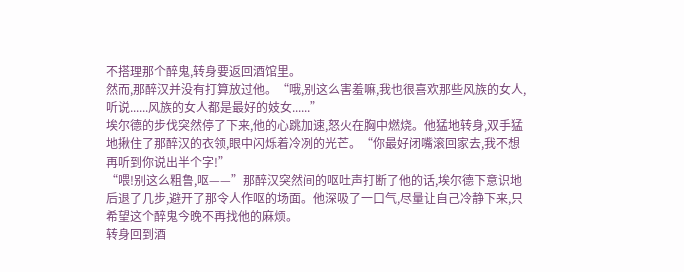不搭理那个醉鬼,转身要返回酒馆里。
然而,那醉汉并没有打算放过他。“哦,别这么害羞嘛,我也很喜欢那些风族的女人,听说......风族的女人都是最好的妓女......”
埃尔德的步伐突然停了下来,他的心跳加速,怒火在胸中燃烧。他猛地转身,双手猛地揪住了那醉汉的衣领,眼中闪烁着冷冽的光芒。“你最好闭嘴滚回家去,我不想再听到你说出半个字!”
“喂!别这么粗鲁,呕——”那醉汉突然间的呕吐声打断了他的话,埃尔德下意识地后退了几步,避开了那令人作呕的场面。他深吸了一口气,尽量让自己冷静下来,只希望这个醉鬼今晚不再找他的麻烦。
转身回到酒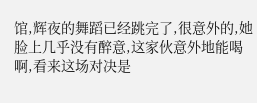馆,辉夜的舞蹈已经跳完了,很意外的,她脸上几乎没有醉意,这家伙意外地能喝啊,看来这场对决是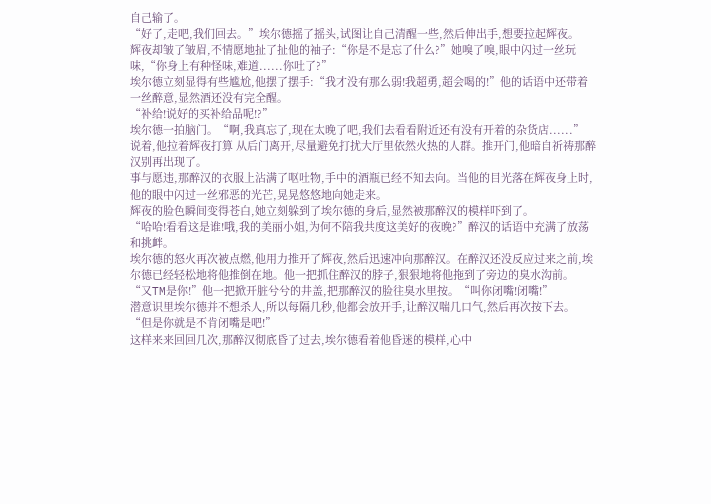自己输了。
“好了,走吧,我们回去。”埃尔德摇了摇头,试图让自己清醒一些,然后伸出手,想要拉起辉夜。
辉夜却皱了皱眉,不情愿地扯了扯他的袖子:“你是不是忘了什么?”她嗅了嗅,眼中闪过一丝玩味,“你身上有种怪味,难道......你吐了?”
埃尔德立刻显得有些尴尬,他摆了摆手:“我才没有那么弱!我超勇,超会喝的!”他的话语中还带着一丝醉意,显然酒还没有完全醒。
“补给!说好的买补给品呢!?”
埃尔德一拍脑门。“啊,我真忘了,现在太晚了吧,我们去看看附近还有没有开着的杂货店......”
说着,他拉着辉夜打算 从后门离开,尽量避免打扰大厅里依然火热的人群。推开门,他暗自祈祷那醉汉别再出现了。
事与愿违,那醉汉的衣服上沾满了呕吐物,手中的酒瓶已经不知去向。当他的目光落在辉夜身上时,他的眼中闪过一丝邪恶的光芒,晃晃悠悠地向她走来。
辉夜的脸色瞬间变得苍白,她立刻躲到了埃尔德的身后,显然被那醉汉的模样吓到了。
“哈哈!看看这是谁!哦,我的美丽小姐,为何不陪我共度这美好的夜晚?”醉汉的话语中充满了放荡和挑衅。
埃尔德的怒火再次被点燃,他用力推开了辉夜,然后迅速冲向那醉汉。在醉汉还没反应过来之前,埃尔德已经轻松地将他推倒在地。他一把抓住醉汉的脖子,狠狠地将他拖到了旁边的臭水沟前。
“又TM是你!”他一把掀开脏兮兮的井盖,把那醉汉的脸往臭水里按。“叫你闭嘴!闭嘴!”
潜意识里埃尔德并不想杀人,所以每隔几秒,他都会放开手,让醉汉喘几口气,然后再次按下去。
“但是你就是不肯闭嘴是吧!”
这样来来回回几次,那醉汉彻底昏了过去,埃尔德看着他昏迷的模样,心中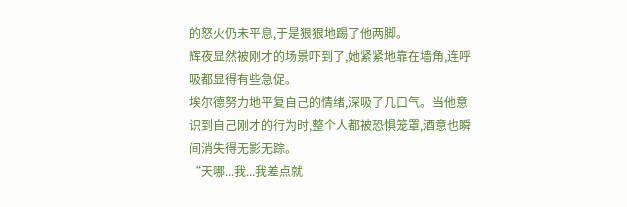的怒火仍未平息,于是狠狠地踢了他两脚。
辉夜显然被刚才的场景吓到了,她紧紧地靠在墙角,连呼吸都显得有些急促。
埃尔德努力地平复自己的情绪,深吸了几口气。当他意识到自己刚才的行为时,整个人都被恐惧笼罩,酒意也瞬间消失得无影无踪。
“天哪...我...我差点就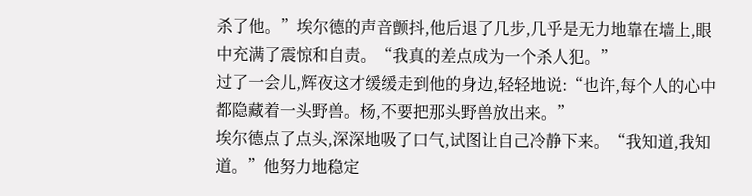杀了他。”埃尔德的声音颤抖,他后退了几步,几乎是无力地靠在墙上,眼中充满了震惊和自责。“我真的差点成为一个杀人犯。”
过了一会儿,辉夜这才缓缓走到他的身边,轻轻地说:“也许,每个人的心中都隐藏着一头野兽。杨,不要把那头野兽放出来。”
埃尔德点了点头,深深地吸了口气,试图让自己冷静下来。“我知道,我知道。”他努力地稳定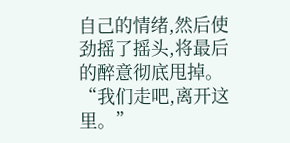自己的情绪,然后使劲摇了摇头,将最后的醉意彻底甩掉。“我们走吧,离开这里。”